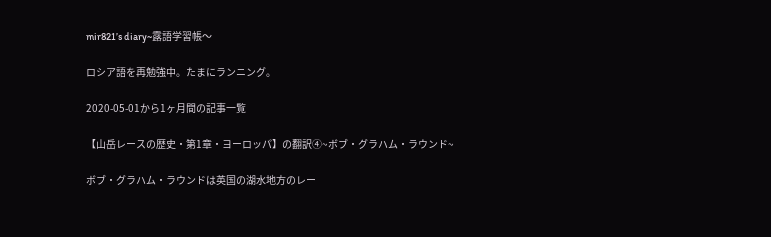mir821’s diary~露語学習帳〜

ロシア語を再勉強中。たまにランニング。

2020-05-01から1ヶ月間の記事一覧

【山岳レースの歴史・第1章・ヨーロッパ】の翻訳④~ボブ・グラハム・ラウンド~

ボブ・グラハム・ラウンドは英国の湖水地方のレー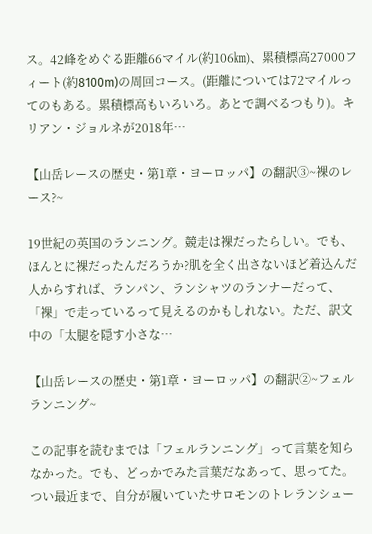ス。42峰をめぐる距離66マイル(約106㎞)、累積標高27000フィート(約8100m)の周回コース。(距離については72マイルってのもある。累積標高もいろいろ。あとで調べるつもり)。キリアン・ジョルネが2018年…

【山岳レースの歴史・第1章・ヨーロッパ】の翻訳③~裸のレース?~

19世紀の英国のランニング。競走は裸だったらしい。でも、ほんとに裸だったんだろうか?肌を全く出さないほど着込んだ人からすれば、ランパン、ランシャツのランナーだって、「裸」で走っているって見えるのかもしれない。ただ、訳文中の「太腿を隠す小さな…

【山岳レースの歴史・第1章・ヨーロッパ】の翻訳②~フェルランニング~

この記事を読むまでは「フェルランニング」って言葉を知らなかった。でも、どっかでみた言葉だなあって、思ってた。つい最近まで、自分が履いていたサロモンのトレランシュー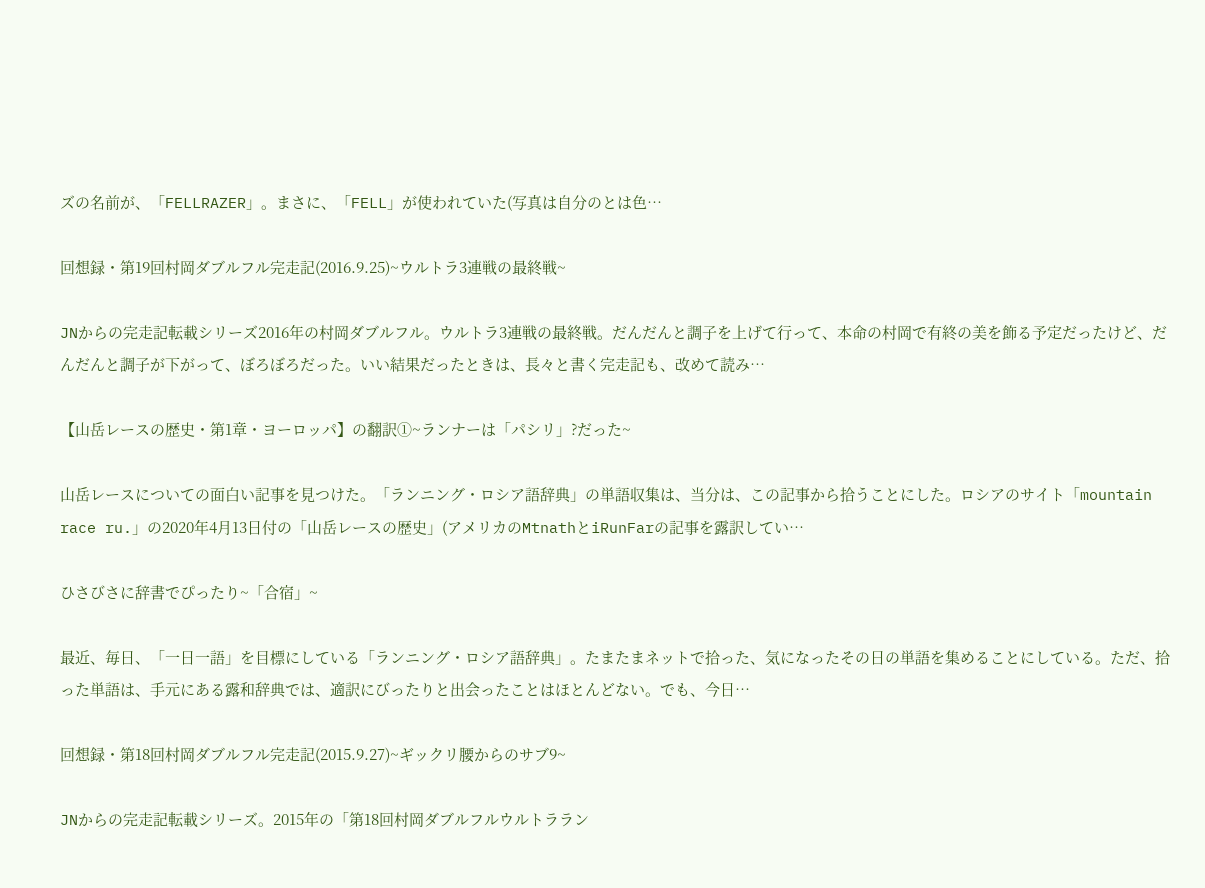ズの名前が、「FELLRAZER」。まさに、「FELL」が使われていた(写真は自分のとは色…

回想録・第19回村岡ダブルフル完走記(2016.9.25)~ウルトラ3連戦の最終戦~

JNからの完走記転載シリーズ2016年の村岡ダブルフル。ウルトラ3連戦の最終戦。だんだんと調子を上げて行って、本命の村岡で有終の美を飾る予定だったけど、だんだんと調子が下がって、ぼろぼろだった。いい結果だったときは、長々と書く完走記も、改めて読み…

【山岳レースの歴史・第1章・ヨーロッパ】の翻訳①~ランナーは「パシリ」?だった~

山岳レースについての面白い記事を見つけた。「ランニング・ロシア語辞典」の単語収集は、当分は、この記事から拾うことにした。ロシアのサイト「mountain race ru.」の2020年4月13日付の「山岳レースの歴史」(アメリカのMtnathとiRunFarの記事を露訳してい…

ひさびさに辞書でぴったり~「合宿」~

最近、毎日、「一日一語」を目標にしている「ランニング・ロシア語辞典」。たまたまネットで拾った、気になったその日の単語を集めることにしている。ただ、拾った単語は、手元にある露和辞典では、適訳にびったりと出会ったことはほとんどない。でも、今日…

回想録・第18回村岡ダブルフル完走記(2015.9.27)~ギックリ腰からのサブ9~

JNからの完走記転載シリーズ。2015年の「第18回村岡ダブルフルウルトララン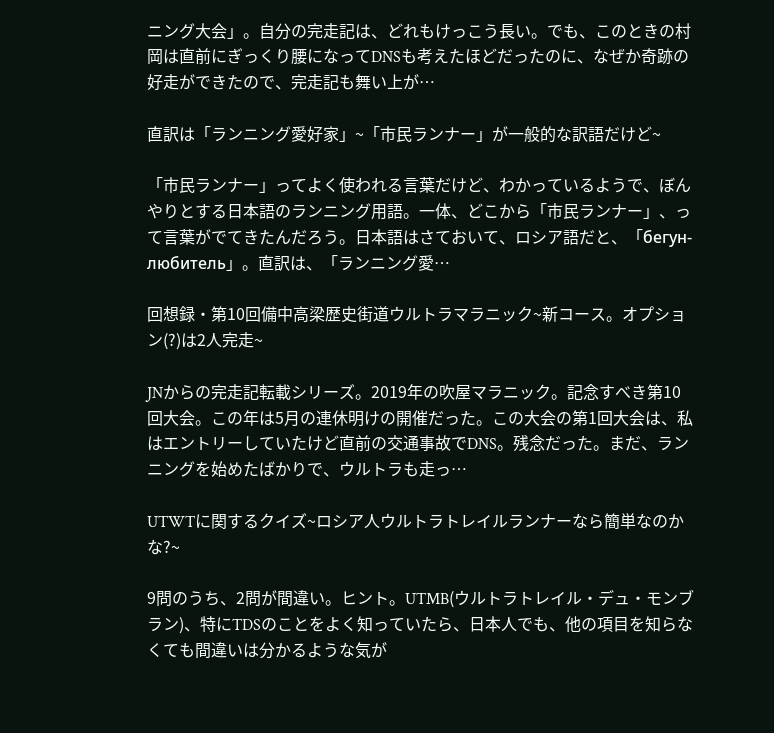ニング大会」。自分の完走記は、どれもけっこう長い。でも、このときの村岡は直前にぎっくり腰になってDNSも考えたほどだったのに、なぜか奇跡の好走ができたので、完走記も舞い上が…

直訳は「ランニング愛好家」~「市民ランナー」が一般的な訳語だけど~

「市民ランナー」ってよく使われる言葉だけど、わかっているようで、ぼんやりとする日本語のランニング用語。一体、どこから「市民ランナー」、って言葉がでてきたんだろう。日本語はさておいて、ロシア語だと、「бегун-любитель」。直訳は、「ランニング愛…

回想録・第10回備中高梁歴史街道ウルトラマラニック~新コース。オプション(?)は2人完走~

JNからの完走記転載シリーズ。2019年の吹屋マラニック。記念すべき第10回大会。この年は5月の連休明けの開催だった。この大会の第1回大会は、私はエントリーしていたけど直前の交通事故でDNS。残念だった。まだ、ランニングを始めたばかりで、ウルトラも走っ…

UTWTに関するクイズ~ロシア人ウルトラトレイルランナーなら簡単なのかな?~

9問のうち、2問が間違い。ヒント。UTMB(ウルトラトレイル・デュ・モンブラン)、特にTDSのことをよく知っていたら、日本人でも、他の項目を知らなくても間違いは分かるような気が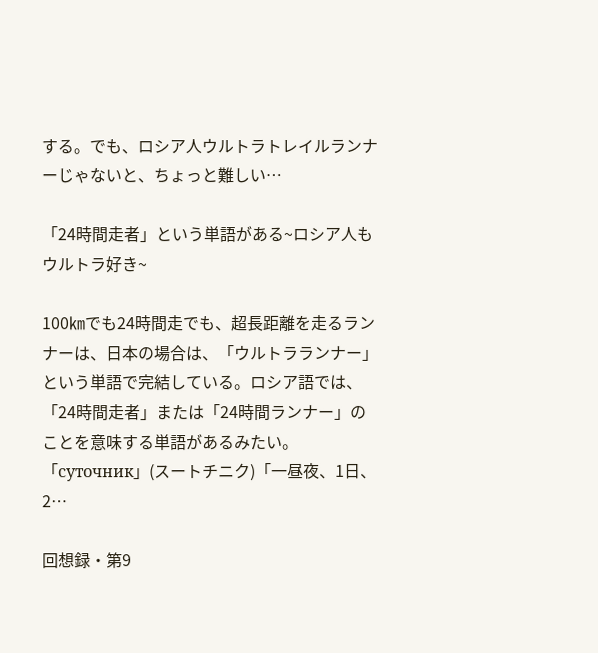する。でも、ロシア人ウルトラトレイルランナーじゃないと、ちょっと難しい…

「24時間走者」という単語がある~ロシア人もウルトラ好き~

100㎞でも24時間走でも、超長距離を走るランナーは、日本の場合は、「ウルトラランナー」という単語で完結している。ロシア語では、「24時間走者」または「24時間ランナー」のことを意味する単語があるみたい。「суточник」(スートチニク)「一昼夜、1日、2…

回想録・第9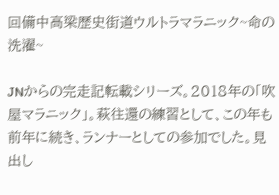回備中高梁歴史街道ウルトラマラニック~命の洗濯~

JNからの完走記転載シリーズ。2018年の「吹屋マラニック」。萩往還の練習として、この年も前年に続き、ランナーとしての参加でした。見出し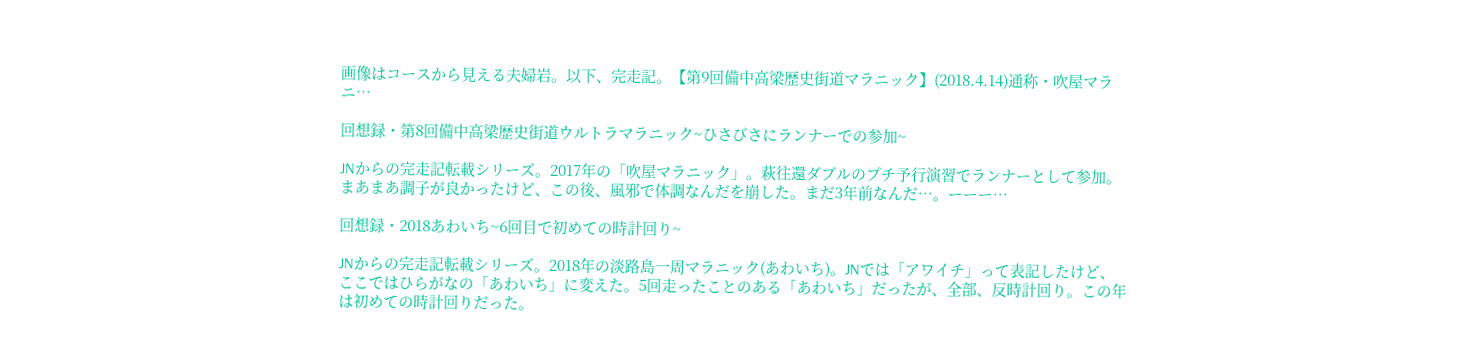画像はコースから見える夫婦岩。以下、完走記。【第9回備中高梁歴史街道マラニック】(2018.4.14)通称・吹屋マラニ…

回想録・第8回備中高梁歴史街道ウルトラマラニック~ひさびさにランナーでの参加~

JNからの完走記転載シリーズ。2017年の「吹屋マラニック」。萩往還ダブルのプチ予行演習でランナーとして参加。まあまあ調子が良かったけど、この後、風邪で体調なんだを崩した。まだ3年前なんだ…。ーーー…

回想録・2018あわいち~6回目で初めての時計回り~

JNからの完走記転載シリーズ。2018年の淡路島一周マラニック(あわいち)。JNでは「アワイチ」って表記したけど、ここではひらがなの「あわいち」に変えた。5回走ったことのある「あわいち」だったが、全部、反時計回り。この年は初めての時計回りだった。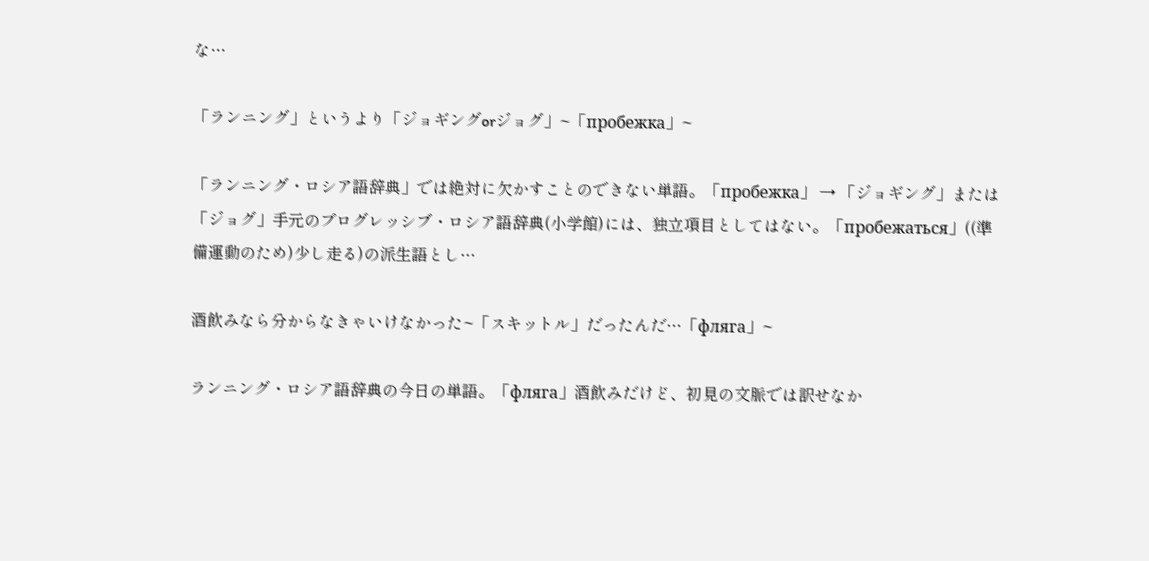な…

「ランニング」というより「ジョギングorジョグ」~「пробежка」~

「ランニング・ロシア語辞典」では絶対に欠かすことのできない単語。「пробежка」 → 「ジョギング」または「ジョグ」手元のプログレッシブ・ロシア語辞典(小学館)には、独立項目としてはない。「пробежаться」((準備運動のため)少し走る)の派生語とし…

酒飲みなら分からなきゃいけなかった~「スキットル」だったんだ…「фляга」~

ランニング・ロシア語辞典の今日の単語。「фляга」酒飲みだけど、初見の文脈では訳せなか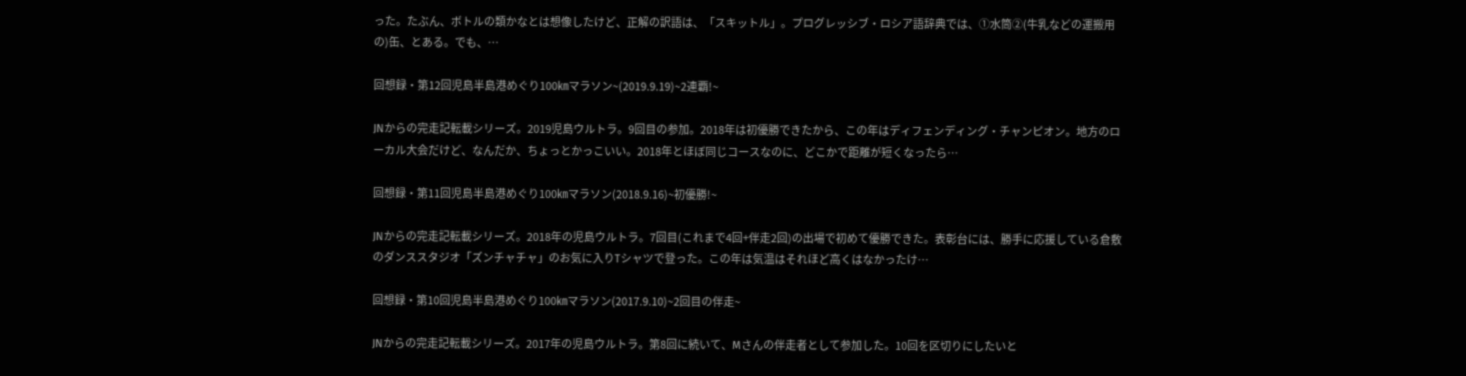った。たぶん、ボトルの類かなとは想像したけど、正解の訳語は、「スキットル」。プログレッシブ・ロシア語辞典では、①水筒②(牛乳などの運搬用の)缶、とある。でも、…

回想録・第12回児島半島港めぐり100㎞マラソン~(2019.9.19)~2連覇!~

JNからの完走記転載シリーズ。2019児島ウルトラ。9回目の参加。2018年は初優勝できたから、この年はディフェンディング・チャンピオン。地方のローカル大会だけど、なんだか、ちょっとかっこいい。2018年とほぼ同じコースなのに、どこかで距離が短くなったら…

回想録・第11回児島半島港めぐり100㎞マラソン(2018.9.16)~初優勝!~

JNからの完走記転載シリーズ。2018年の児島ウルトラ。7回目(これまで4回+伴走2回)の出場で初めて優勝できた。表彰台には、勝手に応援している倉敷のダンススタジオ「ズンチャチャ」のお気に入りTシャツで登った。この年は気温はそれほど高くはなかったけ…

回想録・第10回児島半島港めぐり100㎞マラソン(2017.9.10)~2回目の伴走~

JNからの完走記転載シリーズ。2017年の児島ウルトラ。第8回に続いて、Mさんの伴走者として参加した。10回を区切りにしたいと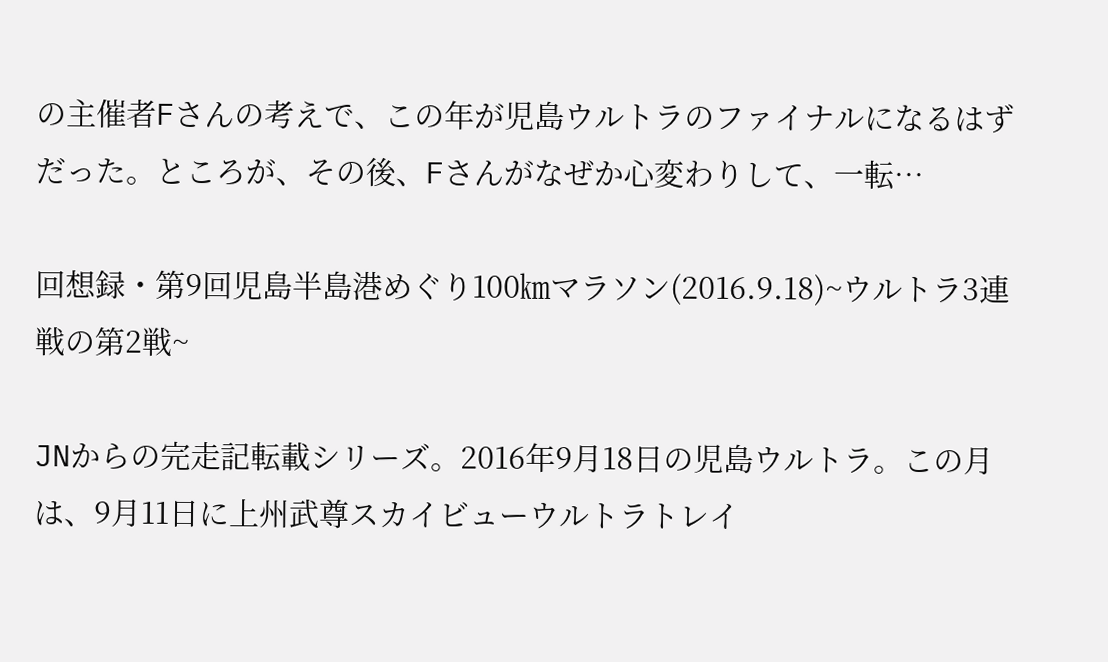の主催者Fさんの考えで、この年が児島ウルトラのファイナルになるはずだった。ところが、その後、Fさんがなぜか心変わりして、一転…

回想録・第9回児島半島港めぐり100㎞マラソン(2016.9.18)~ウルトラ3連戦の第2戦~

JNからの完走記転載シリーズ。2016年9月18日の児島ウルトラ。この月は、9月11日に上州武尊スカイビューウルトラトレイ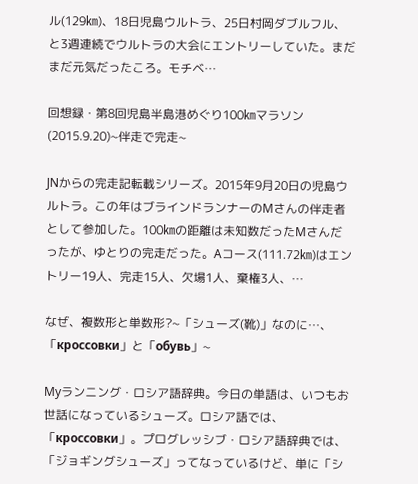ル(129㎞)、18日児島ウルトラ、25日村岡ダブルフル、と3週連続でウルトラの大会にエントリーしていた。まだまだ元気だったころ。モチベ…

回想録・第8回児島半島港めぐり100㎞マラソン(2015.9.20)~伴走で完走~

JNからの完走記転載シリーズ。2015年9月20日の児島ウルトラ。この年はブラインドランナーのMさんの伴走者として参加した。100㎞の距離は未知数だったMさんだったが、ゆとりの完走だった。Aコース(111.72㎞)はエントリー19人、完走15人、欠場1人、棄権3人、…

なぜ、複数形と単数形?~「シューズ(靴)」なのに…、「кроссовки」と「обувь」~

Myランニング・ロシア語辞典。今日の単語は、いつもお世話になっているシューズ。ロシア語では、「кроссовки」。プログレッシブ・ロシア語辞典では、「ジョギングシューズ」ってなっているけど、単に「シ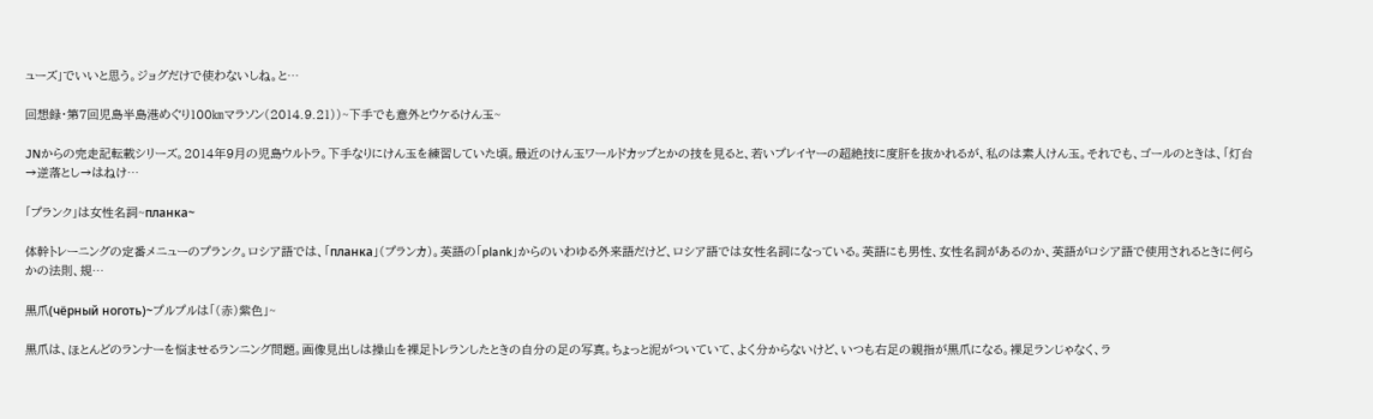ューズ」でいいと思う。ジョグだけで使わないしね。と…

回想録・第7回児島半島港めぐり100㎞マラソン(2014.9.21))~下手でも意外とウケるけん玉~

JNからの完走記転載シリーズ。2014年9月の児島ウルトラ。下手なりにけん玉を練習していた頃。最近のけん玉ワールドカップとかの技を見ると、若いプレイヤーの超絶技に度肝を抜かれるが、私のは素人けん玉。それでも、ゴールのときは、「灯台→逆落とし→はねけ…

「プランク」は女性名詞~планка~

体幹トレーニングの定番メニューのプランク。ロシア語では、「планка」(プランカ)。英語の「plank」からのいわゆる外来語だけど、ロシア語では女性名詞になっている。英語にも男性、女性名詞があるのか、英語がロシア語で使用されるときに何らかの法則、規…

黒爪(чёрный ноготь)~プルプルは「(赤)紫色」~

黒爪は、ほとんどのランナーを悩ませるランニング問題。画像見出しは操山を裸足トレランしたときの自分の足の写真。ちょっと泥がついていて、よく分からないけど、いつも右足の親指が黒爪になる。裸足ランじゃなく、ラ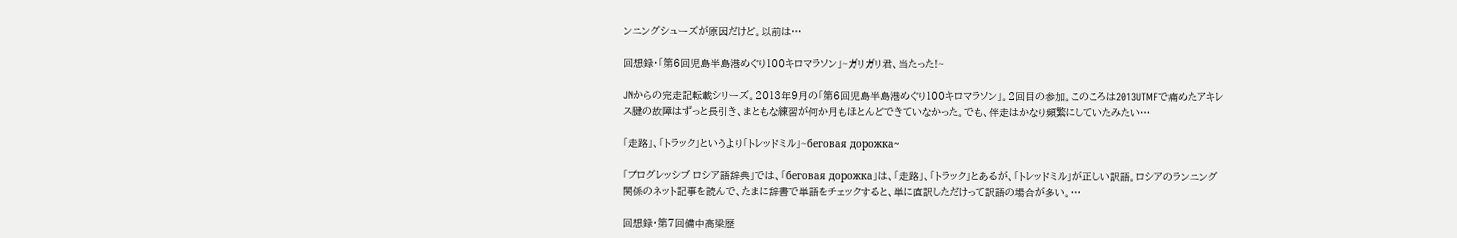ンニングシューズが原因だけど。以前は…

回想録・「第6回児島半島港めぐり100キロマラソン」~ガリガリ君、当たった!~

JNからの完走記転載シリーズ。2013年9月の「第6回児島半島港めぐり100キロマラソン」。2回目の参加。このころは2013UTMFで痛めたアキレス腱の故障はずっと長引き、まともな練習が何か月もほとんどできていなかった。でも、伴走はかなり頻繁にしていたみたい…

「走路」、「トラック」というより「トレッドミル」~беговая дорожка~

「プログレッシブ ロシア語辞典」では、「беговая дорожка」は、「走路」、「トラック」とあるが、「トレッドミル」が正しい訳語。ロシアのランニング関係のネット記事を読んで、たまに辞書で単語をチェックすると、単に直訳しただけって訳語の場合が多い。…

回想録・第7回備中高梁歴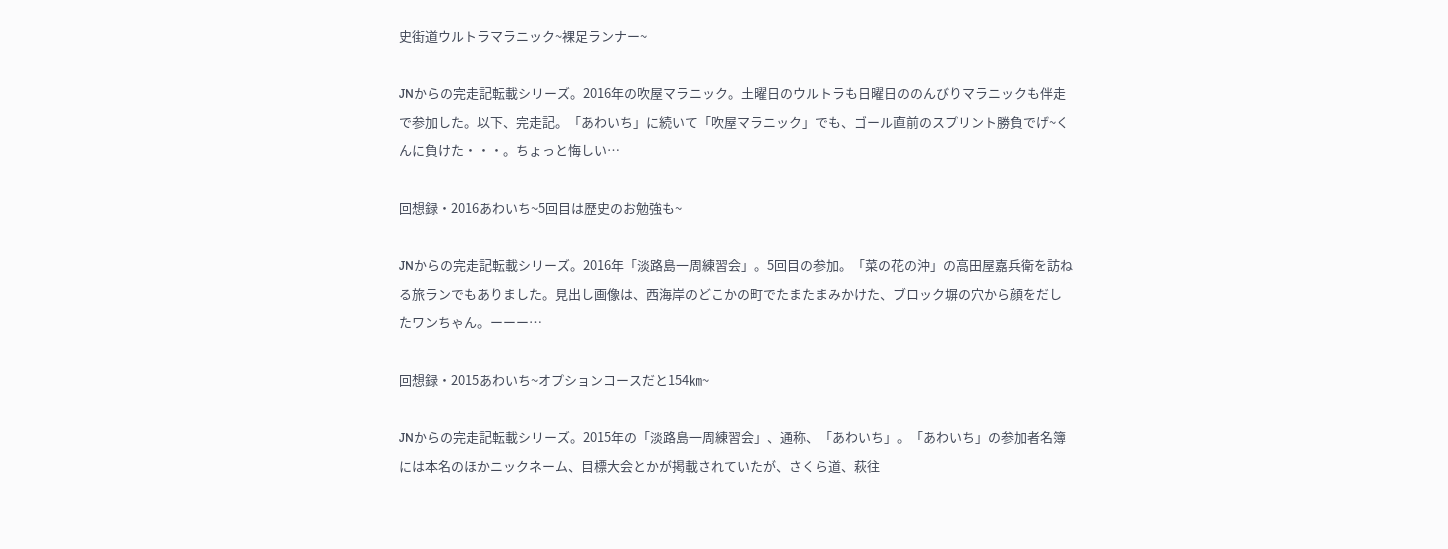史街道ウルトラマラニック~裸足ランナー~

JNからの完走記転載シリーズ。2016年の吹屋マラニック。土曜日のウルトラも日曜日ののんびりマラニックも伴走で参加した。以下、完走記。「あわいち」に続いて「吹屋マラニック」でも、ゴール直前のスプリント勝負でげ~くんに負けた・・・。ちょっと悔しい…

回想録・2016あわいち~5回目は歴史のお勉強も~

JNからの完走記転載シリーズ。2016年「淡路島一周練習会」。5回目の参加。「菜の花の沖」の高田屋嘉兵衛を訪ねる旅ランでもありました。見出し画像は、西海岸のどこかの町でたまたまみかけた、ブロック塀の穴から顔をだしたワンちゃん。ーーー…

回想録・2015あわいち~オプションコースだと154㎞~

JNからの完走記転載シリーズ。2015年の「淡路島一周練習会」、通称、「あわいち」。「あわいち」の参加者名簿には本名のほかニックネーム、目標大会とかが掲載されていたが、さくら道、萩往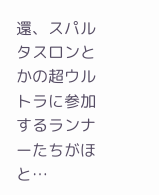還、スパルタスロンとかの超ウルトラに参加するランナーたちがほと…